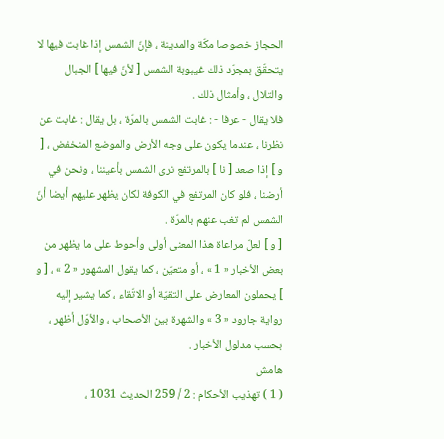الحجاز خصوصا مكّة والمدينة ، فإنّ الشمس إذا غابت فيها لا يتحقّق بمجرّد ذلك غيبوبة الشمس [ لأنّ فيها ] الجبال والتلال ، وأمثال ذلك .
فلا يقال - عرفا - : غابت الشمس بالمرّة ، بل يقال : غابت عن نظرنا ، عندما يكون على وجه الأرض والموضع المنخفض ، [ و ] إذا صعد [ نا ] بالمرتفع نرى الشمس بأعيننا ، ونحن في أرضنا ، فلو كان المرتفع في الكوفة لكان يظهر عليهم أيضا أنّ الشمس لم تغب عنهم بالمرّة .
[ و ] لعلّ مراعاة هذا المعنى أولى وأحوط على ما يظهر من بعض الأخبار « 1 » ، أو متعيّن ، كما يقول المشهور « 2 » ، [ و ] يحملون المعارض على التقيّة أو الاتّقاء ، كما يشير إليه رواية جارود « 3 » والشهرة بين الأصحاب ، والأوّل أظهر ، بحسب مدلول الأخبار .
هامش
( 1 ) تهذيب الأحكام : 2 / 259 الحديث 1031 ،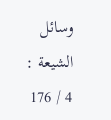وسائل الشيعة : 4 / 176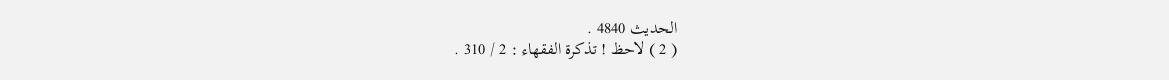الحديث 4840 .
( 2 ) لاحظ ! تذكرة الفقهاء : 2 / 310 .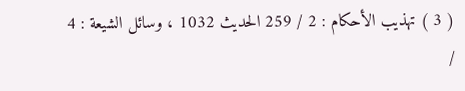( 3 ) تهذيب الأحكام : 2 / 259 الحديث 1032 ، وسائل الشيعة : 4 /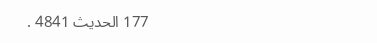177 الحديث 4841 .